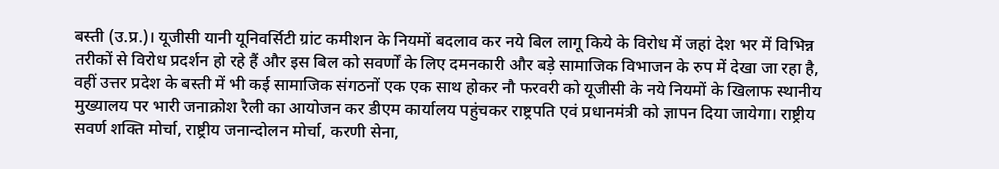बस्ती (उ.प्र.)। यूजीसी यानी यूनिवर्सिटी ग्रांट कमीशन के नियमों बदलाव कर नये बिल लागू किये के विरोध में जहां देश भर में विभिन्न तरीकों से विरोध प्रदर्शन हो रहे हैं और इस बिल को सवर्णों के लिए दमनकारी और बड़े सामाजिक विभाजन के रुप में देखा जा रहा है, वहीं उत्तर प्रदेश के बस्ती में भी कई सामाजिक संगठनों एक एक साथ होकर नौ फरवरी को यूजीसी के नये नियमों के खिलाफ स्थानीय मुख्यालय पर भारी जनाक्रोश रैली का आयोजन कर डीएम कार्यालय पहुंचकर राष्ट्रपति एवं प्रधानमंत्री को ज्ञापन दिया जायेगा। राष्ट्रीय सवर्ण शक्ति मोर्चा, राष्ट्रीय जनान्दोलन मोर्चा, करणी सेना,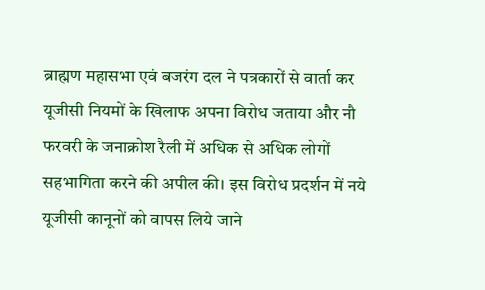ब्राह्मण महासभा एवं बजरंग दल ने पत्रकारों से वार्ता कर यूजीसी नियमों के खिलाफ अपना विरोध जताया और नौ फरवरी के जनाक्रोश रैली में अधिक से अधिक लोगों सहभागिता करने की अपील की। इस विरोध प्रदर्शन में नये यूजीसी कानूनों को वापस लिये जाने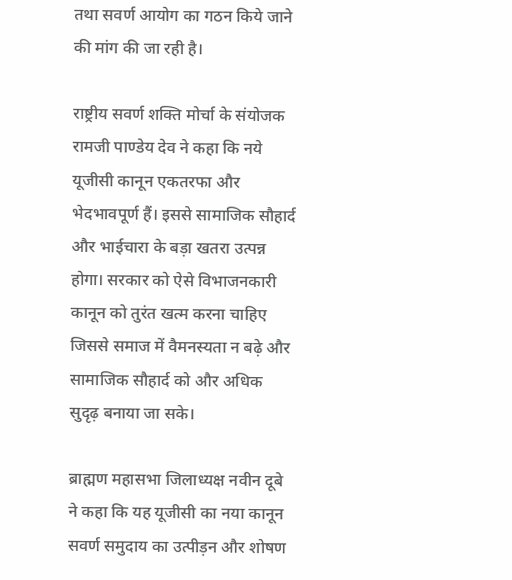तथा सवर्ण आयोग का गठन किये जाने की मांग की जा रही है।

राष्ट्रीय सवर्ण शक्ति मोर्चा के संयोजक रामजी पाण्डेय देव ने कहा कि नये यूजीसी कानून एकतरफा और भेदभावपूर्ण हैं। इससे सामाजिक सौहार्द और भाईचारा के बड़ा खतरा उत्पन्न होगा। सरकार को ऐसे विभाजनकारी कानून को तुरंत खत्म करना चाहिए जिससे समाज में वैमनस्यता न बढ़े और सामाजिक सौहार्द को और अधिक सुदृढ़ बनाया जा सके।

ब्राह्मण महासभा जिलाध्यक्ष नवीन दूबे ने कहा कि यह यूजीसी का नया कानून सवर्ण समुदाय का उत्पीड़न और शोषण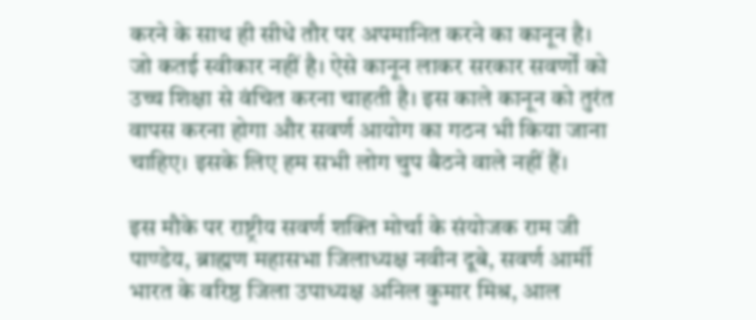करने के साथ ही सीधे तौर पर अपमानित करने का कानून है। जो कतई स्वीकार नहीं है। ऐसे कानून लाकर सरकार सवर्णों को उच्च शिक्षा से वंचित करना चाहती है। इस काले कानून को तुरंत वापस करना होगा और सवर्ण आयोग का गठन भी किया जाना चाहिए। इसके लिए हम सभी लोग चुप बैठने वाले नहीं हैं।

इस मौके पर राष्ट्रीय सवर्ण शक्ति मोर्चा के संयोजक राम जी पाण्डेय, ब्राह्मण महासभा जिलाध्यक्ष नवीन दूबे, सवर्ण आर्मी भारत के वरिष्ठ जिला उपाध्यक्ष अनिल कुमार मिश्र, आल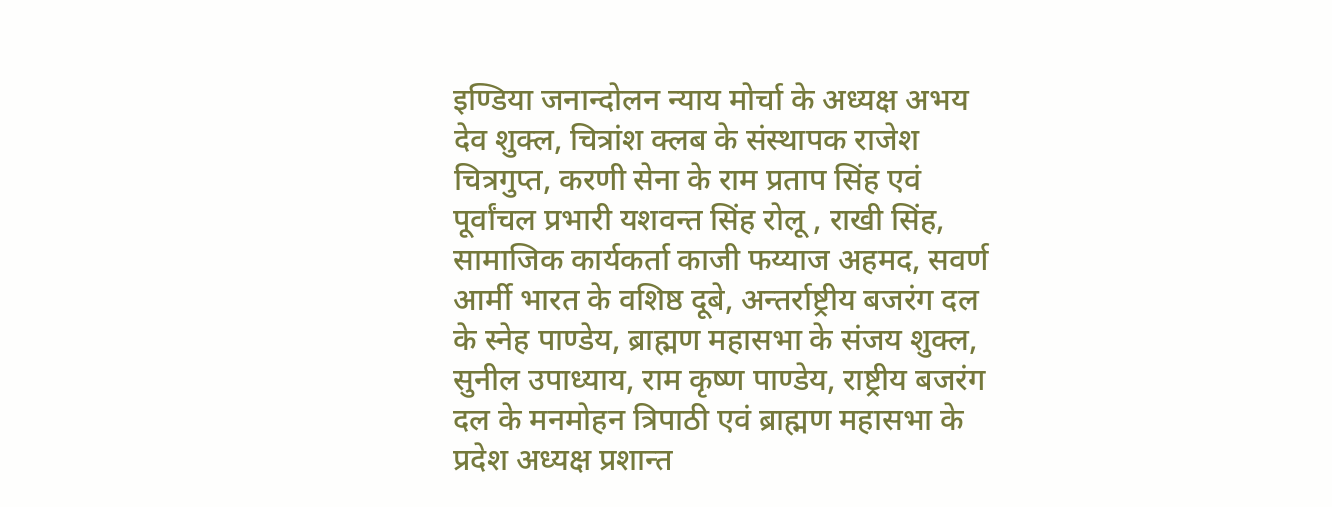इण्डिया जनान्दोलन न्याय मोर्चा के अध्यक्ष अभय देव शुक्ल, चित्रांश क्लब के संस्थापक राजेश चित्रगुप्त, करणी सेना के राम प्रताप सिंह एवं पूर्वांचल प्रभारी यशवन्त सिंह रोलू , राखी सिंह, सामाजिक कार्यकर्ता काजी फय्याज अहमद, सवर्ण आर्मी भारत के वशिष्ठ दूबे, अन्तर्राष्ट्रीय बजरंग दल के स्नेह पाण्डेय, ब्राह्मण महासभा के संजय शुक्ल, सुनील उपाध्याय, राम कृष्ण पाण्डेय, राष्ट्रीय बजरंग दल के मनमोहन त्रिपाठी एवं ब्राह्मण महासभा के प्रदेश अध्यक्ष प्रशान्त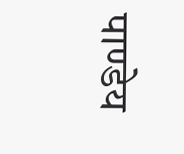पाण्डेय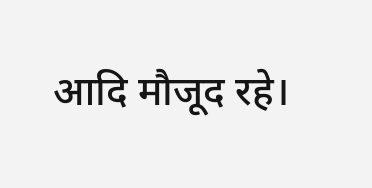आदि मौजूद रहे।